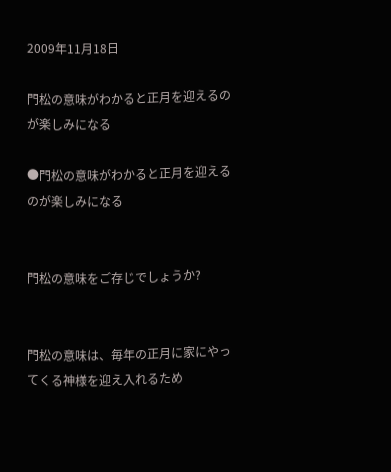2009年11月18日

門松の意味がわかると正月を迎えるのが楽しみになる

●門松の意味がわかると正月を迎えるのが楽しみになる


門松の意味をご存じでしょうか?


門松の意味は、毎年の正月に家にやってくる神様を迎え入れるため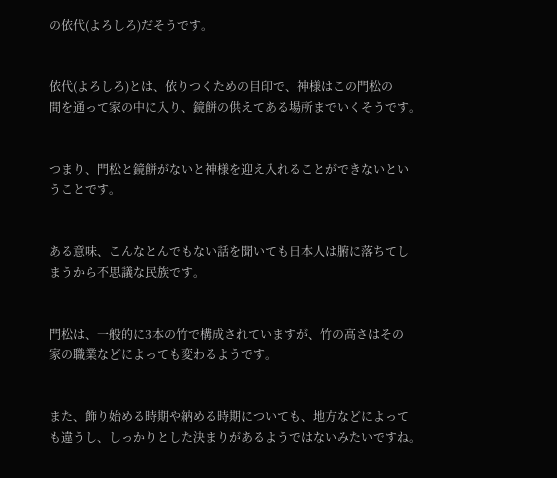の依代(よろしろ)だそうです。


依代(よろしろ)とは、依りつくための目印で、神様はこの門松の
間を通って家の中に入り、鏡餅の供えてある場所までいくそうです。


つまり、門松と鏡餅がないと神様を迎え入れることができないとい
うことです。


ある意味、こんなとんでもない話を聞いても日本人は腑に落ちてし
まうから不思議な民族です。


門松は、一般的に3本の竹で構成されていますが、竹の高さはその
家の職業などによっても変わるようです。


また、飾り始める時期や納める時期についても、地方などによって
も違うし、しっかりとした決まりがあるようではないみたいですね。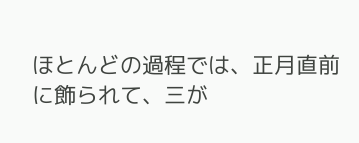ほとんどの過程では、正月直前に飾られて、三が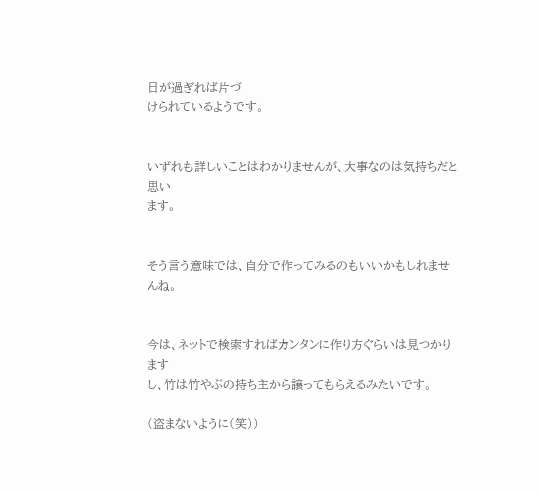日が過ぎれば片づ
けられているようです。


いずれも詳しいことはわかりませんが、大事なのは気持ちだと思い
ます。


そう言う意味では、自分で作ってみるのもいいかもしれませんね。


今は、ネットで検索すればカンタンに作り方ぐらいは見つかります
し、竹は竹やぶの持ち主から譲ってもらえるみたいです。

(盗まないように(笑))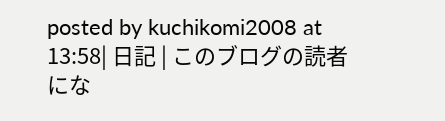posted by kuchikomi2008 at 13:58| 日記 | このブログの読者にな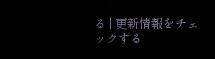る | 更新情報をチェックする